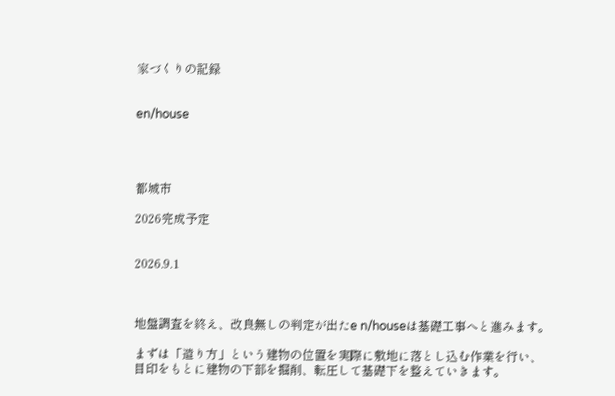家づくりの記録


en/house




都城市

2026完成予定


2026.9.1



地盤調査を終え、改良無しの判定が出たe n/houseは基礎工事へと進みます。

まずは「遣り方」という建物の位置を実際に敷地に落とし込む作業を行い、
目印をもとに建物の下部を掘削、転圧して基礎下を整えていきます。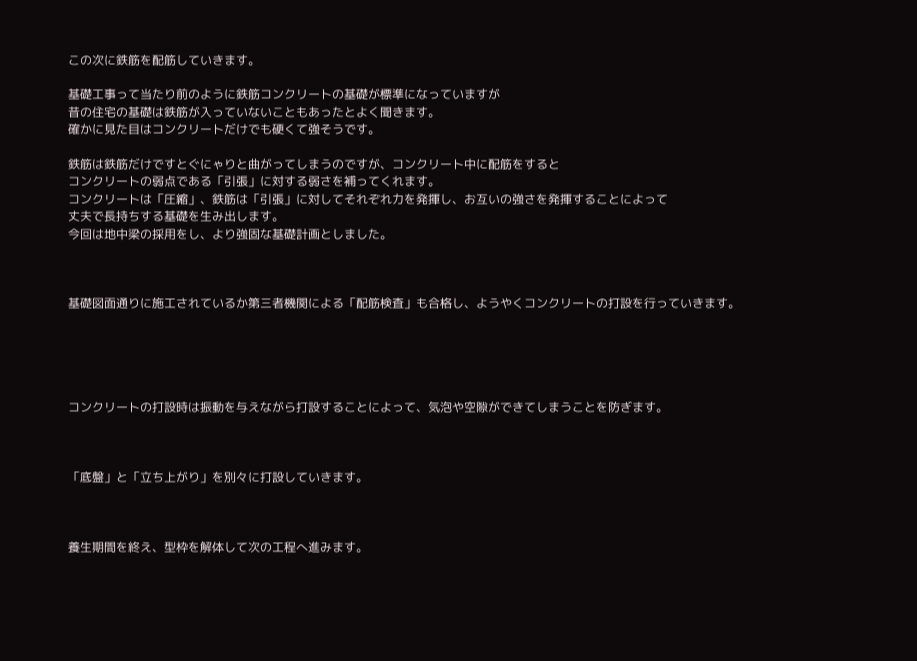この次に鉄筋を配筋していきます。

基礎工事って当たり前のように鉄筋コンクリートの基礎が標準になっていますが
昔の住宅の基礎は鉄筋が入っていないこともあったとよく聞きます。
確かに見た目はコンクリートだけでも硬くて強そうです。

鉄筋は鉄筋だけですとぐにゃりと曲がってしまうのですが、コンクリート中に配筋をすると
コンクリートの弱点である「引張」に対する弱さを補ってくれます。
コンクリートは「圧縮」、鉄筋は「引張」に対してそれぞれ力を発揮し、お互いの強さを発揮することによって
丈夫で長持ちする基礎を生み出します。
今回は地中梁の採用をし、より強固な基礎計画としました。



基礎図面通りに施工されているか第三者機関による「配筋検査」も合格し、ようやくコンクリートの打設を行っていきます。





コンクリートの打設時は振動を与えながら打設することによって、気泡や空隙ができてしまうことを防ぎます。



「底盤」と「立ち上がり」を別々に打設していきます。



養生期間を終え、型枠を解体して次の工程へ進みます。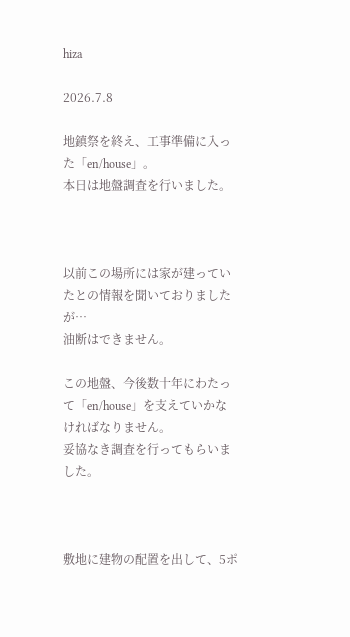hiza

2026.7.8

地鎮祭を終え、工事準備に入った「en/house」。
本日は地盤調査を行いました。



以前この場所には家が建っていたとの情報を聞いておりましたが…
油断はできません。

この地盤、今後数十年にわたって「en/house」を支えていかなければなりません。
妥協なき調査を行ってもらいました。



敷地に建物の配置を出して、5ポ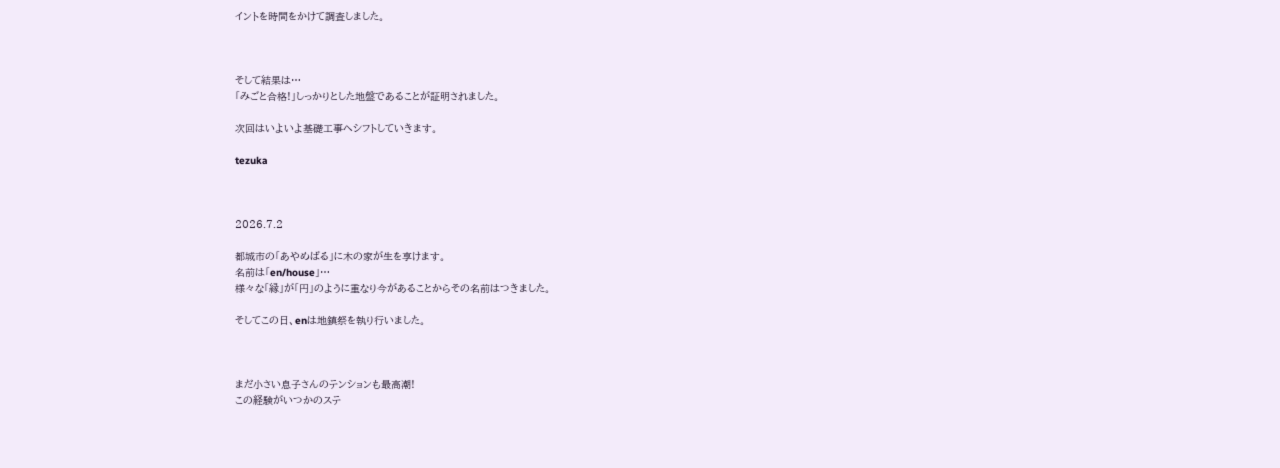イントを時間をかけて調査しました。



そして結果は…
「みごと合格!」しっかりとした地盤であることが証明されました。

次回はいよいよ基礎工事へシフトしていきます。

tezuka



2026.7.2

都城市の「あやめばる」に木の家が生を享けます。
名前は「en/house」…
様々な「縁」が「円」のように重なり今があることからその名前はつきました。

そしてこの日、enは地鎮祭を執り行いました。



まだ小さい息子さんのテンションも最高潮!
この経験がいつかのステ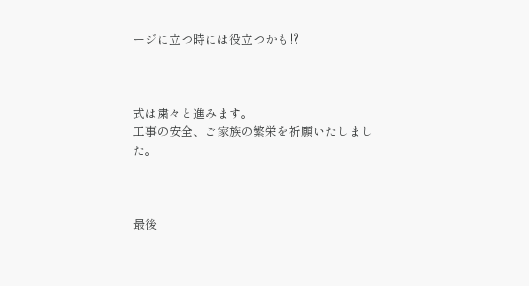ージに立つ時には役立つかも⁉



式は粛々と進みます。
工事の安全、ご家族の繁栄を祈願いたしました。



最後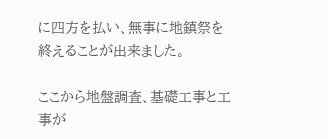に四方を払い、無事に地鎮祭を終えることが出来ました。

ここから地盤調査、基礎工事と工事が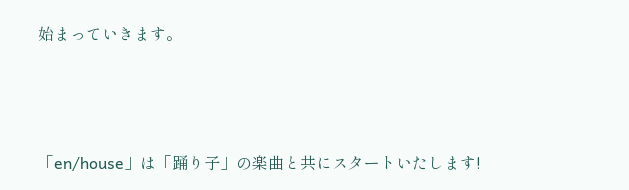始まっていきます。



「en/house」は「踊り子」の楽曲と共にスタートいたします!